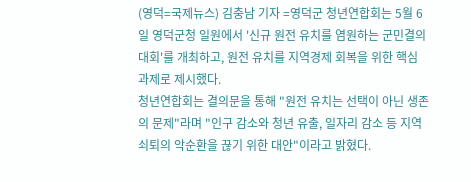(영덕=국제뉴스) 김충남 기자 =영덕군 청년연합회는 5월 6일 영덕군청 일원에서 '신규 원전 유치를 염원하는 군민결의대회'를 개최하고, 원전 유치를 지역경제 회복을 위한 핵심 과제로 제시했다.
청년연합회는 결의문을 통해 "원전 유치는 선택이 아닌 생존의 문제"라며 "인구 감소와 청년 유출, 일자리 감소 등 지역 쇠퇴의 악순환을 끊기 위한 대안"이라고 밝혔다.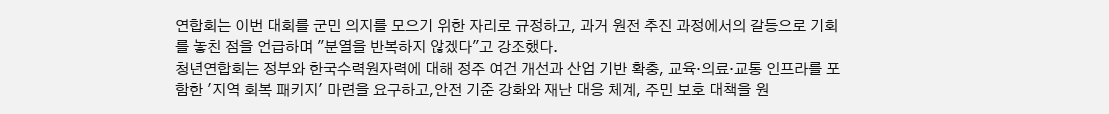연합회는 이번 대회를 군민 의지를 모으기 위한 자리로 규정하고, 과거 원전 추진 과정에서의 갈등으로 기회를 놓친 점을 언급하며 "분열을 반복하지 않겠다"고 강조했다.
청년연합회는 정부와 한국수력원자력에 대해 정주 여건 개선과 산업 기반 확충, 교육·의료·교통 인프라를 포함한 '지역 회복 패키지' 마련을 요구하고,안전 기준 강화와 재난 대응 체계, 주민 보호 대책을 원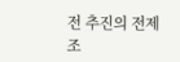전 추진의 전제 조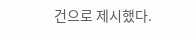건으로 제시했다.